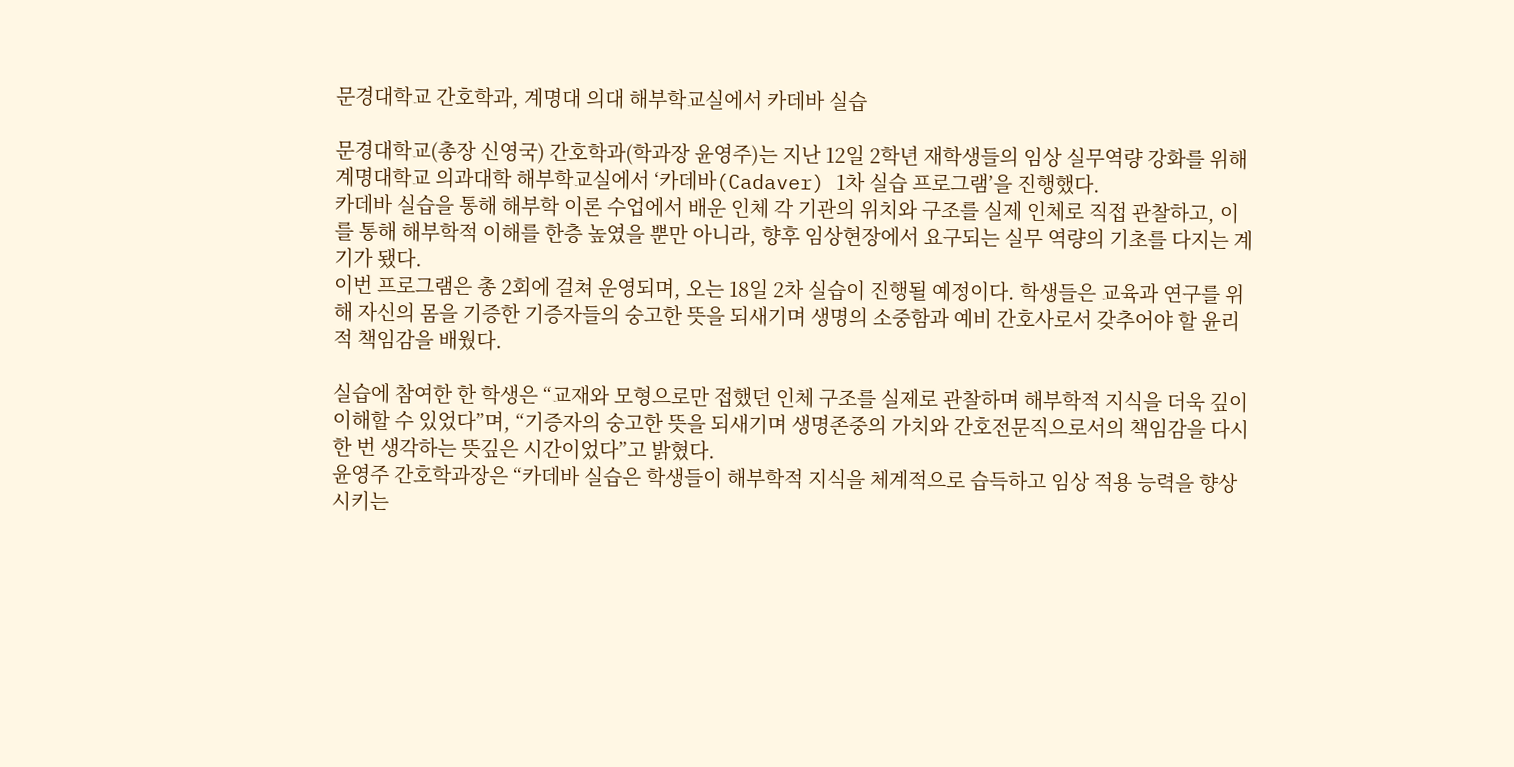문경대학교 간호학과, 계명대 의대 해부학교실에서 카데바 실습

문경대학교(총장 신영국) 간호학과(학과장 윤영주)는 지난 12일 2학년 재학생들의 임상 실무역량 강화를 위해 계명대학교 의과대학 해부학교실에서 ‘카데바(Cadaver) 1차 실습 프로그램’을 진행했다.
카데바 실습을 통해 해부학 이론 수업에서 배운 인체 각 기관의 위치와 구조를 실제 인체로 직접 관찰하고, 이를 통해 해부학적 이해를 한층 높였을 뿐만 아니라, 향후 임상현장에서 요구되는 실무 역량의 기초를 다지는 계기가 됐다.
이번 프로그램은 총 2회에 걸쳐 운영되며, 오는 18일 2차 실습이 진행될 예정이다. 학생들은 교육과 연구를 위해 자신의 몸을 기증한 기증자들의 숭고한 뜻을 되새기며 생명의 소중함과 예비 간호사로서 갖추어야 할 윤리적 책임감을 배웠다.

실습에 참여한 한 학생은 “교재와 모형으로만 접했던 인체 구조를 실제로 관찰하며 해부학적 지식을 더욱 깊이 이해할 수 있었다”며, “기증자의 숭고한 뜻을 되새기며 생명존중의 가치와 간호전문직으로서의 책임감을 다시 한 번 생각하는 뜻깊은 시간이었다”고 밝혔다.
윤영주 간호학과장은 “카데바 실습은 학생들이 해부학적 지식을 체계적으로 습득하고 임상 적용 능력을 향상시키는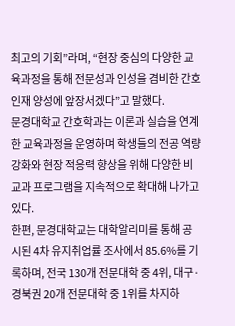최고의 기회”라며, “현장 중심의 다양한 교육과정을 통해 전문성과 인성을 겸비한 간호인재 양성에 앞장서겠다”고 말했다.
문경대학교 간호학과는 이론과 실습을 연계한 교육과정을 운영하며 학생들의 전공 역량 강화와 현장 적응력 향상을 위해 다양한 비교과 프로그램을 지속적으로 확대해 나가고 있다.
한편, 문경대학교는 대학알리미를 통해 공시된 4차 유지취업률 조사에서 85.6%를 기록하며, 전국 130개 전문대학 중 4위, 대구·경북권 20개 전문대학 중 1위를 차지하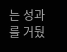는 성과를 거뒀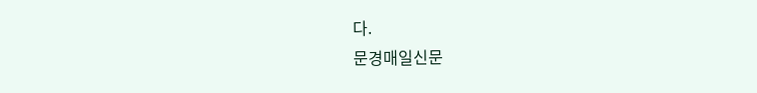다.
문경매일신문